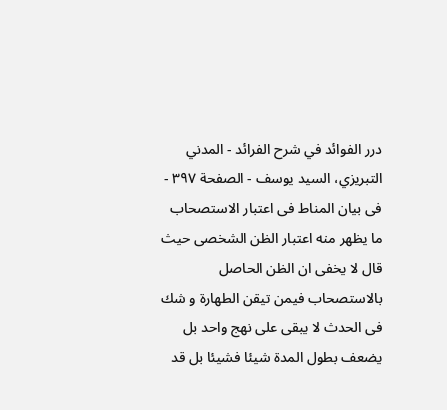درر الفوائد في شرح الفرائد - المدني التبريزي، السيد يوسف - الصفحة ٣٩٧ - فى بيان المناط فى اعتبار الاستصحاب
ما يظهر منه اعتبار الظن الشخصى حيث قال لا يخفى ان الظن الحاصل بالاستصحاب فيمن تيقن الطهارة و شك فى الحدث لا يبقى على نهج واحد بل يضعف بطول المدة شيئا فشيئا بل قد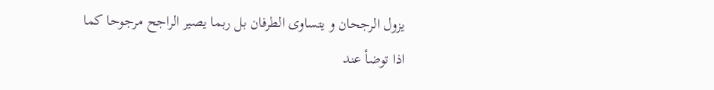يزول الرجحان و يتساوى الطرفان بل ربما يصير الراجح مرجوحا كما اذا توضأ عند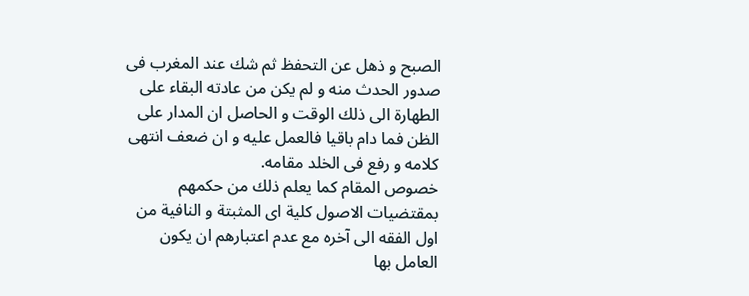الصبح و ذهل عن التحفظ ثم شك عند المغرب فى صدور الحدث منه و لم يكن من عادته البقاء على الطهارة الى ذلك الوقت و الحاصل ان المدار على الظن فما دام باقيا فالعمل عليه و ان ضعف انتهى كلامه و رفع فى الخلد مقامه.
خصوص المقام كما يعلم ذلك من حكمهم بمقتضيات الاصول كلية اى المثبتة و النافية من اول الفقه الى آخره مع عدم اعتبارهم ان يكون العامل بها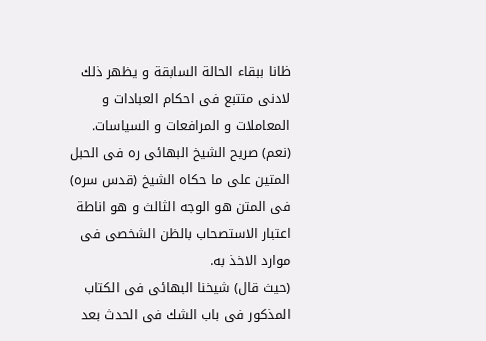ظانا ببقاء الحالة السابقة و يظهر ذلك لادنى متتبع فى احكام العبادات و المعاملات و المرافعات و السياسات.
(نعم) صريح الشيخ البهائى ره فى الحبل المتين على ما حكاه الشيخ (قدس سره) فى المتن هو الوجه الثالث و هو اناطة اعتبار الاستصحاب بالظن الشخصى فى موارد الاخذ به.
(حيث قال) شيخنا البهائى فى الكتاب المذكور فى باب الشك فى الحدث بعد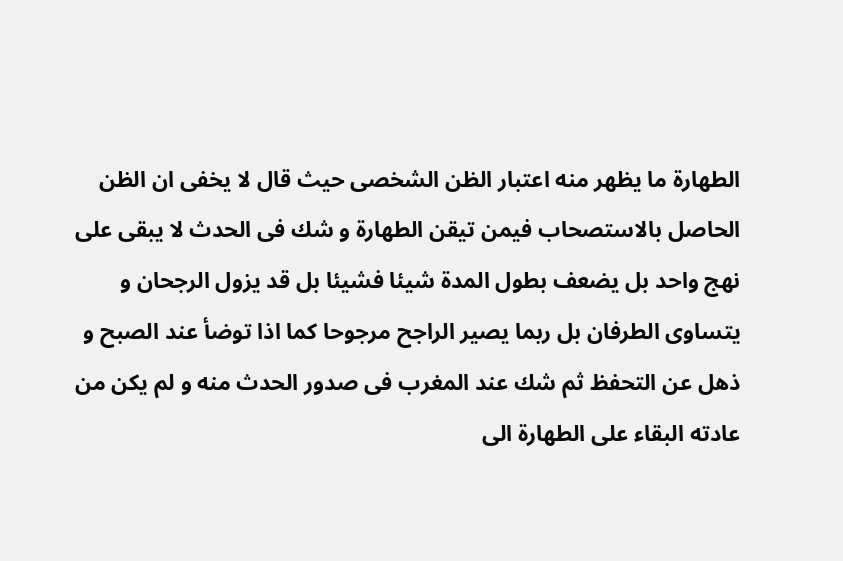الطهارة ما يظهر منه اعتبار الظن الشخصى حيث قال لا يخفى ان الظن الحاصل بالاستصحاب فيمن تيقن الطهارة و شك فى الحدث لا يبقى على نهج واحد بل يضعف بطول المدة شيئا فشيئا بل قد يزول الرجحان و يتساوى الطرفان بل ربما يصير الراجح مرجوحا كما اذا توضأ عند الصبح و ذهل عن التحفظ ثم شك عند المغرب فى صدور الحدث منه و لم يكن من عادته البقاء على الطهارة الى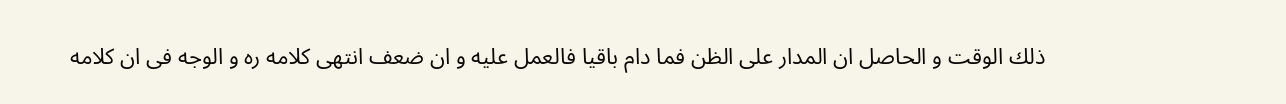ذلك الوقت و الحاصل ان المدار على الظن فما دام باقيا فالعمل عليه و ان ضعف انتهى كلامه ره و الوجه فى ان كلامه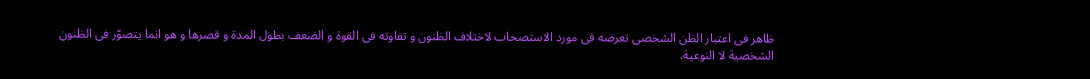ظاهر فى اعتبار الظن الشخصى تعرضه فى مورد الاستصحاب لاختلاف الظنون و تفاوته فى القوة و الضعف بطول المدة و قصرها و هو انما يتصوّر فى الظنون الشخصية لا النوعية.